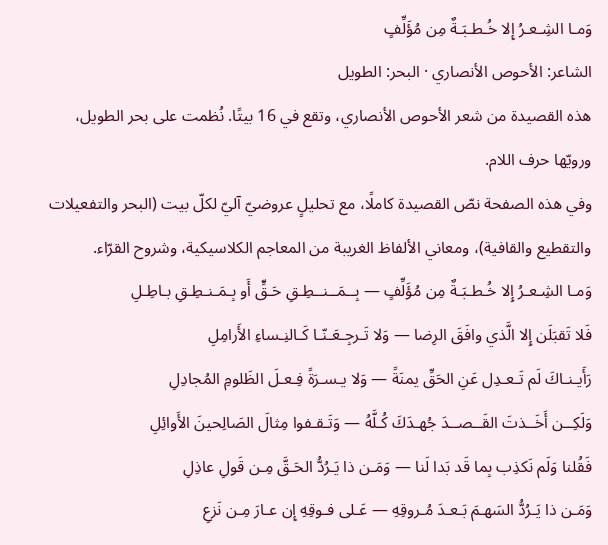وَمـا الشِـعـرُ إِلا خُـطـبَـةٌ مِن مُؤَلِّفٍ
الشاعر: الأحوص الأنصاري · البحر: الطويل
هذه القصيدة من شعر الأحوص الأنصاري، وتقع في 16 بيتًا. نُظمت على بحر الطويل، ورويّها حرف اللام.
وفي هذه الصفحة نصّ القصيدة كاملًا، مع تحليلٍ عروضيّ آليّ لكلّ بيت (البحر والتفعيلات والتقطيع والقافية)، ومعاني الألفاظ الغريبة من المعاجم الكلاسيكية، وشروح القرّاء.
وَمـا الشِـعـرُ إِلا خُـطـبَـةٌ مِن مُؤَلِّفٍ — بِــمَــنــطِـقِ حَـقٍّ أَو بِـمَـنـطِـقِ بـاطِـلِ
فَلا تَقبَلَن إِلا الَّذي وافَقَ الرِضا — وَلا تَـرجِـعَـنّـا كَـالنِـساءِ الأَرامِلِ
رَأَيـنـاكَ لَم تَـعـدِل عَنِ الحَقِّ يمنَةً — وَلا يـسـرَةً فِـعـلَ الظَلومِ المُجادِلِ
وَلَكِــن أَخَــذتَ القَــصــدَ جُهـدَكَ كُـلَّهُ — وَتَـقـفوا مِثالَ الصَالِحينَ الأَوائِلِ
فَقُلنا وَلَم نَكذِب بِما قَد بَدا لَنا — وَمَـن ذا يَـرُدُّ الحَـقَّ مِـن قَولِ عاذِلِ
وَمَـن ذا يَـرُدُّ السَهـمَ بَـعـدَ مُـروقِهِ — عَـلى فـوقِهِ إِن عـارَ مِـن نَزعِ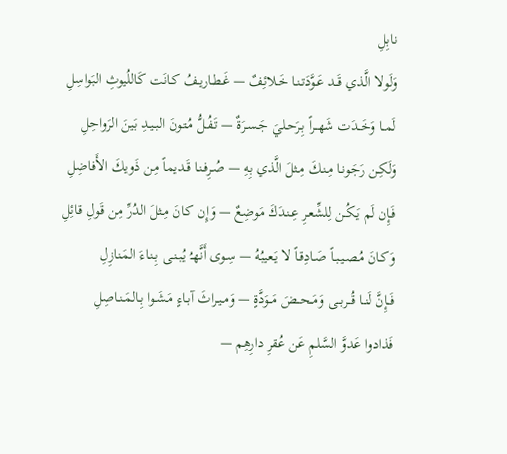نابِلِ
وَلَولا الَّذي قَــد عَـوَّدَتـنـا خَـلائِفٌ — غَـطـاريـفُ كـانَت كَاللُيوثِ البَواسِلِ
لَمــا وَخَــدَت شَهــراً بِـرَحـليَ جَـسـرَةٌ — تَـفُـلُّ مُـتـونَ البـيـدِ بَينَ الرَواحِلِ
وَلَكِـن رَجَـونـا مِـنـكَ مِـثلَ الَّذي بِهِ — صُـرِفـنـا قَـديماً مِن ذَويكَ الأَفاضِلِ
فَـإِن لَم يَـكُـن لِلشِّعـرِ عِـنـدَكَ مَوضِعٌ — وَإِن كـانَ مِـثلَ الدُرِّ مِن قَولِ قائِلِ
وَكـانَ مُـصـيـبـاً صَـادِقـاً لا يَـعيبُهُ — سِـوى أَنَّهـُ يُـبـنـى بِـنـاءَ المَـنازِلِ
فَــإِنَّ لَنــا قُــربــى وَمَــحــضَ مَــوَدَّةٍ — وَمـيـراثَ آبـاءٍ مَـشَـوا بِـالمَـنـاصِلِ
فَذادوا عَدوَّ السَّلمِ عَن عُقرِ دارِهِم —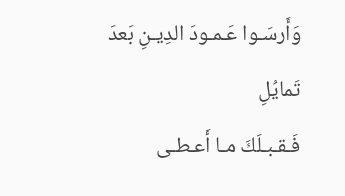وَأَرسَـوا عَـمـودَ الدِيـنِ بَعدَ تَمايُلِ
فَـقـبـلَكَ مـا أَعـطـى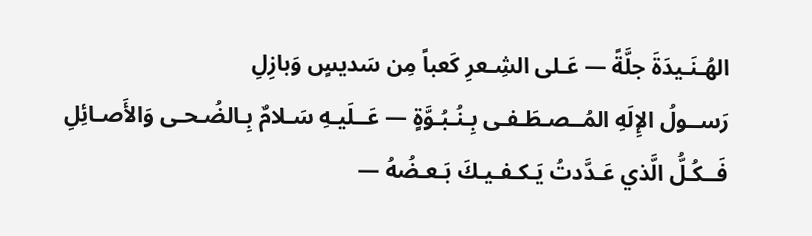الهُـنَـيدَةَ جلَّةً — عَـلى الشِـعرِ كَعباً مِن سَديسٍ وَبازِلِ
رَســولُ الإِلَهِ المُــصـطَـفـى بِـنُـبُـوَّةٍ — عَــلَيـهِ سَـلامٌ بِـالضُـحـى وَالأَصـائِلِ
فَــكُـلُّ الَّذي عَـدَّدتُ يَـكـفـيـكَ بَـعـضُهُ —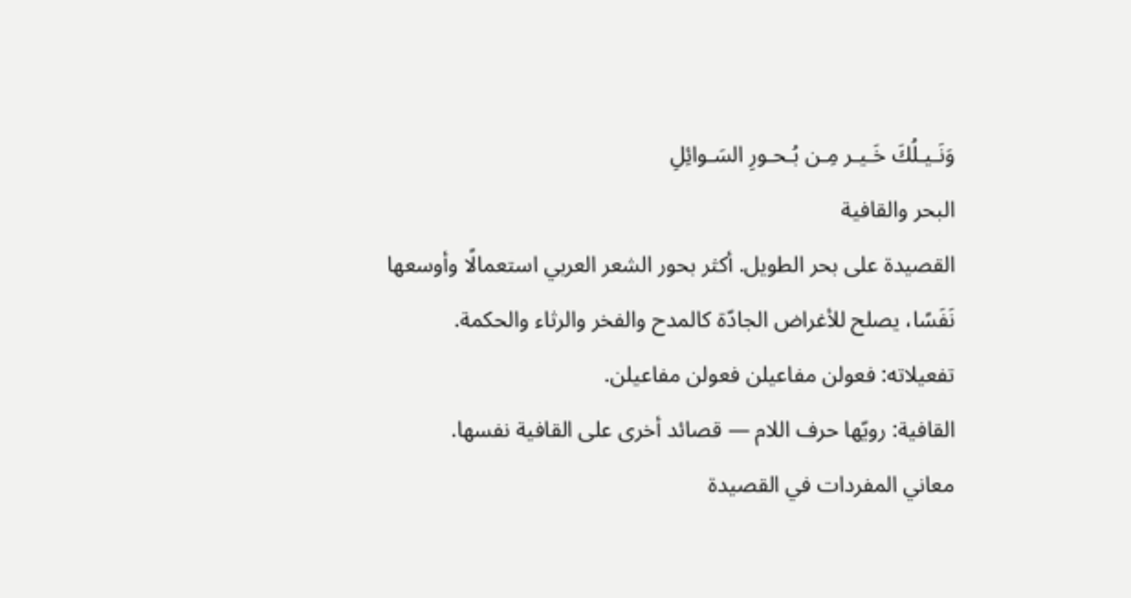وَنَـيـلُكَ خَـيـر مِـن بُـحـورِ السَـوائِلِ
البحر والقافية
القصيدة على بحر الطويل. أكثر بحور الشعر العربي استعمالًا وأوسعها نَفَسًا، يصلح للأغراض الجادّة كالمدح والفخر والرثاء والحكمة.
تفعيلاته: فعولن مفاعيلن فعولن مفاعيلن.
القافية: رويّها حرف اللام — قصائد أخرى على القافية نفسها.
معاني المفردات في القصيدة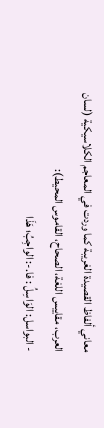معاني ألفاظ القصيدة الغريبة كما وردت في المعاجم الكلاسيكية (لسان العرب، مقاييس اللغة، الصحاح، القاموس المحيط):
- البواسل: الوَاسِلُ : فا.-: الواجِبُ؛ هَذَا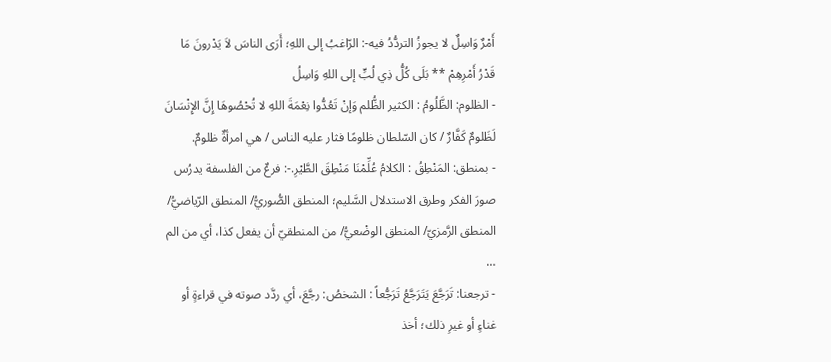أَمْرٌ وَاسِلٌ لا يجوزُ التردُّدُ فيه-: الرّاغبُ إلى اللهِ؛ أَرَى الناسَ لاَ يَدْرونَ مَا قَدْرُ أَمْرِهِمْ ** بَلَى كُلُّ ذِي لُبٍّ إلى اللهِ وَاسِلُ
- الظلوم: الظَّلُومُ : الكثير الظُّلم وَإنْ تَعُدُّوا نِعْمَةَ اللهِ لا تُحْصُوهَا إِنَّ الإِنْسَانَ لَظَلومٌ كَفَّارٌ / كان السّلطان ظلومًا فثار عليه الناس / هي امرأةٌ ظلومٌ.
- بمنطق: المَنْطِقُ : الكلامُ عُلِّمْنَا مَنْطِقَ الطَّيْرِ.-: فرعٌ من الفلسفة يدرُس صورَ الفكر وطرق الاستدلال السَّليم؛ المنطق الصُّوريُّ/ المنطق الرّياضيُّ/ المنطق الرَّمزيّ/ المنطق الوضْعيُّ/ من المنطقيّ أن يفعل كذا، أي من الم …
- ترجعنا: تَرَجَّعَ يَتَرَجَّعُ تَرَجُّعاً : الشخصُ: رجَّعَ، أي ردَّد صوته في قراءةٍ أو غناءٍ أو غيرِ ذلك؛ أخذ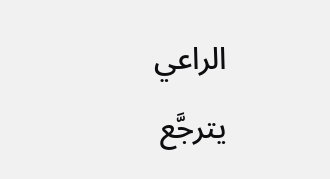الراعي يترجَّع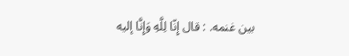بين غنمه. : قال إِنّا لِلَّهِ وَإِنَّا إليه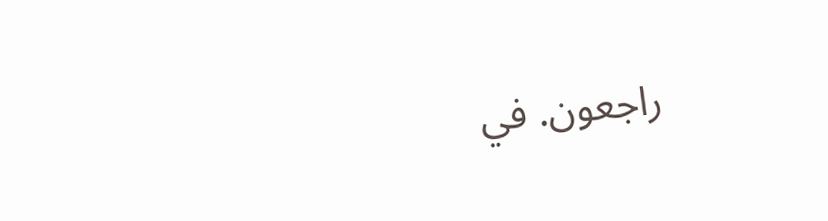راجعون. في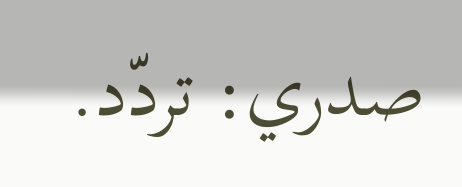صدري: تردّد.